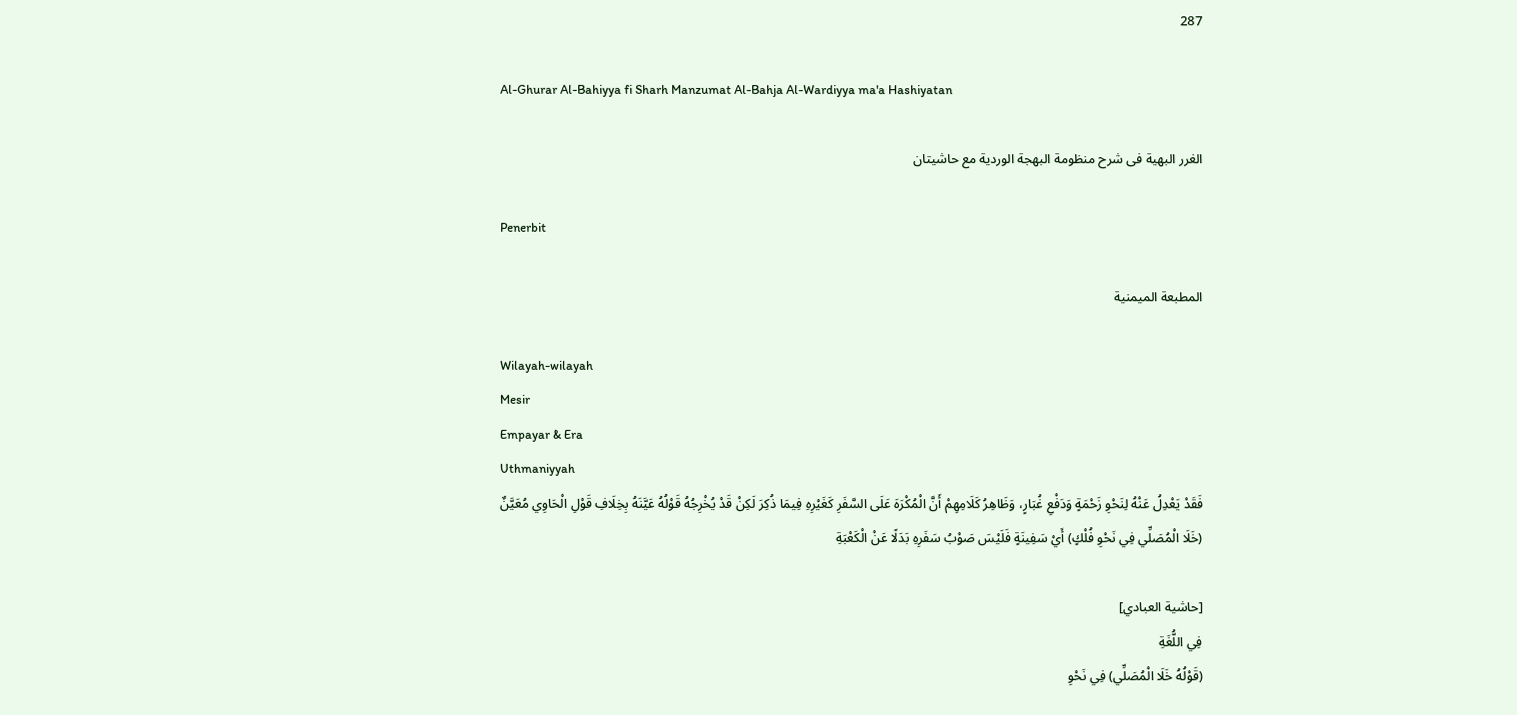287

Al-Ghurar Al-Bahiyya fi Sharh Manzumat Al-Bahja Al-Wardiyya ma'a Hashiyatan

الغرر البهية فى شرح منظومة البهجة الوردية مع حاشيتان

Penerbit

المطبعة الميمنية

Wilayah-wilayah
Mesir
Empayar & Era
Uthmaniyyah
فَقَدْ يَعْدِلُ عَنْهُ لِنَحْوِ زَحْمَةٍ وَدَفْعِ غُبَارٍ، وَظَاهِرُ كَلَامِهِمْ أَنَّ الْمُكْرَهَ عَلَى السَّفَرِ كَغَيْرِهِ فِيمَا ذُكِرَ لَكِنْ قَدْ يُخْرِجُهُ قَوْلُهُ عَيَّنَهُ بِخِلَافِ قَوْلِ الْحَاوِي مُعَيَّنٌ
(خَلَا الْمُصَلِّي فِي نَحْوِ فُلْكٍ) أَيْ سَفِينَةٍ فَلَيْسَ صَوْبُ سَفَرِهِ بَدَلًا عَنْ الْكَعْبَةِ

[حاشية العبادي]
فِي اللُّغَةِ
(قَوْلُهُ خَلَا الْمُصَلِّي) فِي نَحْوِ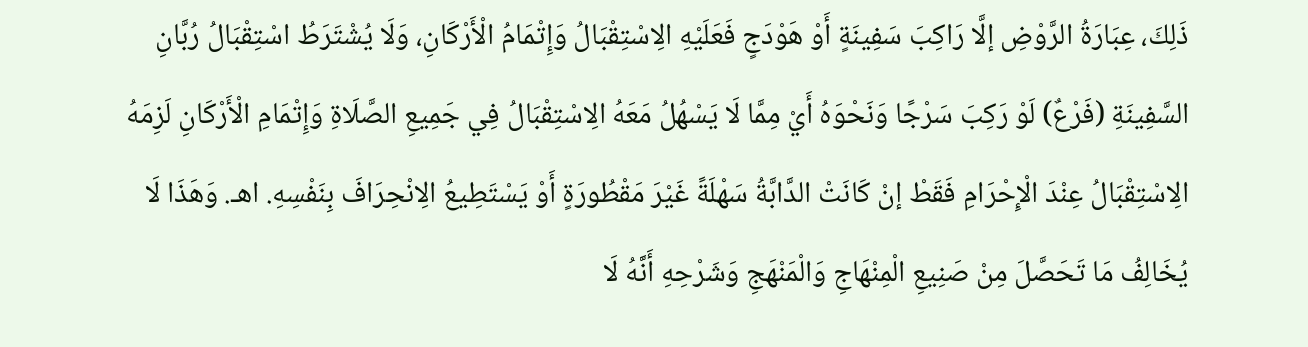ذَلِكَ، عِبَارَةُ الرَّوْضِ إلَّا رَاكِبَ سَفِينَةٍ أَوْ هَوْدَجٍ فَعَلَيْهِ الِاسْتِقْبَالُ وَإِتْمَامُ الْأَرْكَانِ، وَلَا يُشْتَرَطُ اسْتِقْبَالُ رُبَّانِ السَّفِينَةِ (فَرْعٌ) لَوْ رَكِبَ سَرْجًا وَنَحْوَهُ أَيْ مِمَّا لَا يَسْهُلُ مَعَهُ الِاسْتِقْبَالُ فِي جَمِيعِ الصَّلَاةِ وَإِتْمَامِ الْأَرْكَانِ لَزِمَهُ الِاسْتِقْبَالُ عِنْدَ الْإِحْرَامِ فَقَطْ إنْ كَانَتْ الدَّابَّةُ سَهْلَةً غَيْرَ مَقْطُورَةٍ أَوْ يَسْتَطِيعُ الِانْحِرَافَ بِنَفْسِهِ. اهـ. وَهَذَا لَا يُخَالِفُ مَا تَحَصَّلَ مِنْ صَنِيعِ الْمِنْهَاجِ وَالْمَنْهَجِ وَشَرْحِهِ أَنَّهُ لَا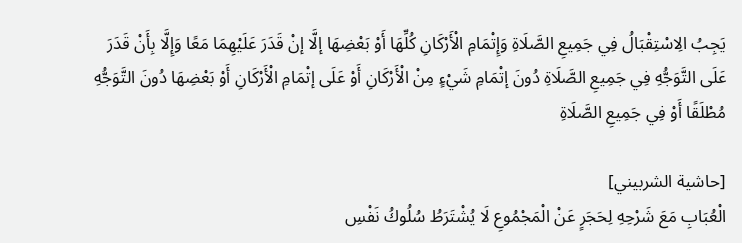يَجِبُ الِاسْتِقْبَالُ فِي جَمِيعِ الصَّلَاةِ وَإِتْمَامِ الْأَرْكَانِ كُلِّهَا أَوْ بَعْضِهَا إلَّا إنْ قَدَرَ عَلَيْهِمَا مَعًا وَإِلَّا بِأَنْ قَدَرَ عَلَى التَّوَجُّهِ فِي جَمِيعِ الصَّلَاةِ دُونَ إتْمَامِ شَيْءٍ مِنْ الْأَرْكَانِ أَوْ عَلَى إتْمَامِ الْأَرْكَانِ أَوْ بَعْضِهَا دُونَ التَّوَجُّهِ مُطْلَقًا أَوْ فِي جَمِيعِ الصَّلَاةِ

[حاشية الشربيني]
الْعُبَابِ مَعَ شَرْحِهِ لِحَجَرٍ عَنْ الْمَجْمُوعِ لَا يُشْتَرَطُ سُلُوكُ نَفْسِ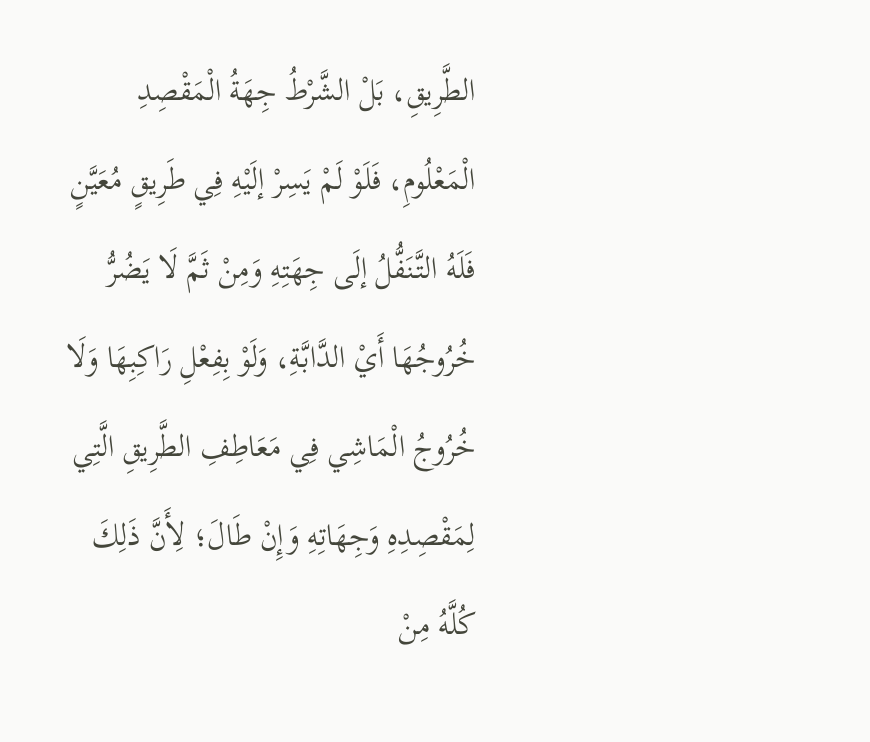الطَّرِيقِ، بَلْ الشَّرْطُ جِهَةُ الْمَقْصِدِ الْمَعْلُومِ، فَلَوْ لَمْ يَسِرْ إلَيْهِ فِي طَرِيقٍ مُعَيَّنٍ فَلَهُ التَّنَفُّلُ إلَى جِهَتِهِ وَمِنْ ثَمَّ لَا يَضُرُّ خُرُوجُهَا أَيْ الدَّابَّةِ، وَلَوْ بِفِعْلِ رَاكِبِهَا وَلَا خُرُوجُ الْمَاشِي فِي مَعَاطِفِ الطَّرِيقِ الَّتِي لِمَقْصِدِهِ وَجِهَاتِهِ وَإِنْ طَالَ؛ لِأَنَّ ذَلِكَ كُلَّهُ مِنْ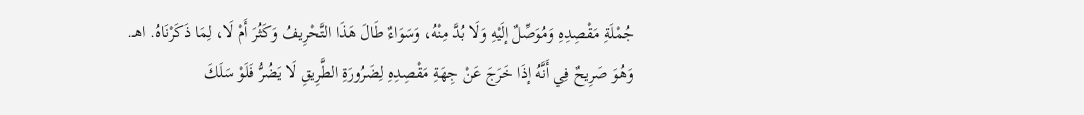جُمْلَةِ مَقْصِدِهِ وَمُوَصِّلٌ إلَيْهِ وَلَا بُدَّ مِنْهُ، وَسَوَاءٌ طَالَ هَذَا التَّحْرِيفُ وَكَثُرَ أَمْ لَا، لِمَا ذَكَرْنَاهُ. اهـ. وَهُوَ صَرِيحٌ فِي أَنَّهُ إذَا خَرَجَ عَنْ جِهَةِ مَقْصِدِهِ لِضَرُورَةِ الطَّرِيقِ لَا يَضُرُّ فَلَوْ سَلَكَ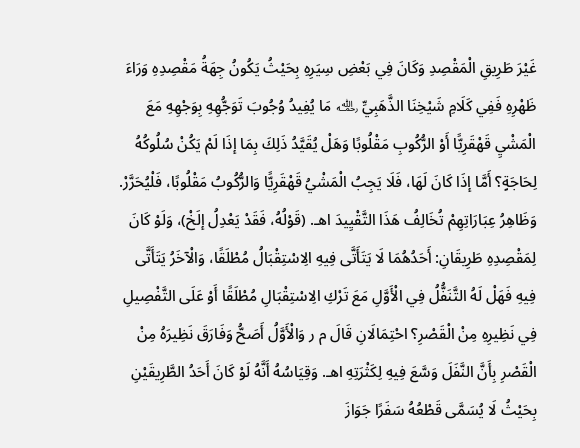غَيْرَ طَرِيقِ الْمَقْصِدِ وَكَانَ فِي بَعْضِ سِيَرِهِ بِحَيْثُ يَكُونُ جِهَةُ مَقْصِدِهِ وَرَاءَ ظَهْرِهِ فَفِي كَلَامِ شَيْخِنَا الذَّهَبِيِّ ﵀ مَا يُفِيدُ وُجُوبَ تَوَجُّهِهِ بِوَجْهِهِ مَعَ الْمَشْيِ قَهْقَرِيًّا أَوْ الرُّكُوبِ مَقْلُوبًا وَهَلْ يُقَيَّدُ ذَلِكَ بِمَا إذَا لَمْ يَكُنْ سُلُوكُهُ لِحَاجَةٍ؟ أَمَّا إذَا كَانَ لَهَا، فَلَا يَجِبُ الْمَشْيُ قَهْقَرِيًّا وَالرُّكُوبُ مَقْلُوبًا، فَلْيُحَرَّرْ. وَظَاهِرُ عِبَارَاتِهِمْ تُخَالِفُ هَذَا التَّقْيِيدَ اهـ. (قَوْلُهُ، فَقَدْ يَعْدِلُ إلَخْ)، وَلَوْ كَانَ لِمَقْصِدِهِ طَرِيقَانِ: أَحَدُهُمَا لَا يَتَأَتَّى فِيهِ الِاسْتِقْبَالُ مُطْلَقًا، وَالْآخَرُ يَتَأَتَّى فِيهِ فَهَلْ لَهُ التَّنَفُّلُ فِي الْأَوَّلِ مَعَ تَرْكِ الِاسْتِقْبَالِ مُطْلَقًا أَوْ عَلَى التَّفْصِيلِ فِي نَظِيرِهِ مِنْ الْقَصْرِ؟ احْتِمَالَانِ قَالَ م ر وَالْأَوَّلُ أَصَحُّ وَفَارَقَ نَظِيرَهُ مِنْ الْقَصْرِ بِأَنَّ النَّفَلَ وَسَّعَ فِيهِ لِكَثْرَتِهِ اهـ. وَقِيَاسُهُ أَنَّهُ لَوْ كَانَ أَحَدُ الطَّرِيقَيْنِ بِحَيْثُ لَا يُسَمَّى قَطْعُهُ سَفَرًا جَوَازَ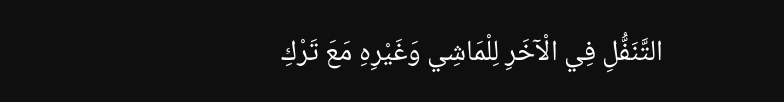التَّنَفُّلِ فِي الْآخَرِ لِلْمَاشِي وَغَيْرِهِ مَعَ تَرْكِ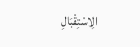الِاسْتِقْبَالِ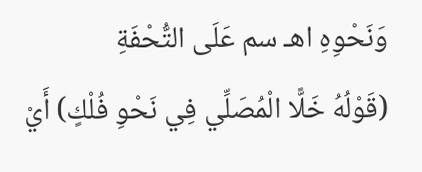وَنَحْوِهِ اهـ سم عَلَى التُّحْفَةِ
(قَوْلُهُ خَلًّا الْمُصَلِّي فِي نَحْوِ فُلْكٍ) أَيْ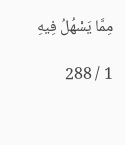مِمَّا يَسْهُلُ فِيهِ

1 / 288